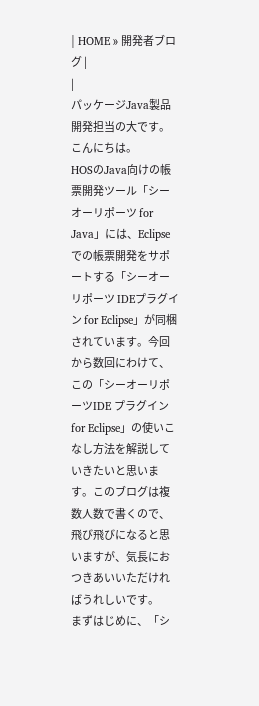| HOME » 開発者ブログ |
|
パッケージJava製品開発担当の大です。こんにちは。
HOSのJava向けの帳票開発ツール「シーオーリポーツ for Java」には、Eclipseでの帳票開発をサポートする「シーオーリポーツ IDEプラグイン for Eclipse」が同梱されています。今回から数回にわけて、この「シーオーリポーツIDE プラグイン for Eclipse」の使いこなし方法を解説していきたいと思います。このブログは複数人数で書くので、飛び飛びになると思いますが、気長におつきあいいただければうれしいです。
まずはじめに、「シ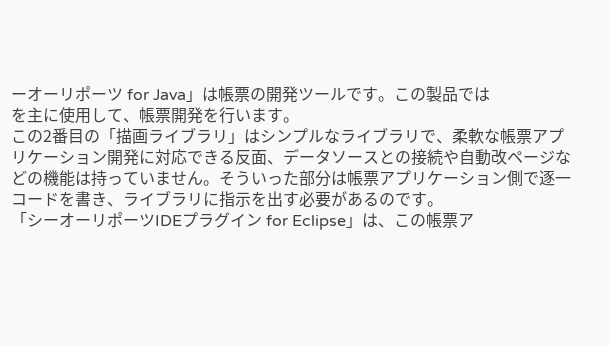ーオーリポーツ for Java」は帳票の開発ツールです。この製品では
を主に使用して、帳票開発を行います。
この2番目の「描画ライブラリ」はシンプルなライブラリで、柔軟な帳票アプリケーション開発に対応できる反面、データソースとの接続や自動改ページなどの機能は持っていません。そういった部分は帳票アプリケーション側で逐一コードを書き、ライブラリに指示を出す必要があるのです。
「シーオーリポーツIDEプラグイン for Eclipse」は、この帳票ア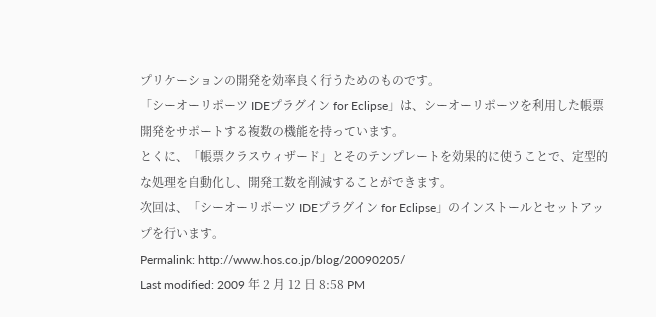プリケーションの開発を効率良く行うためのものです。
「シーオーリポーツ IDEプラグイン for Eclipse」は、シーオーリポーツを利用した帳票開発をサポートする複数の機能を持っています。
とくに、「帳票クラスウィザード」とそのテンプレートを効果的に使うことで、定型的な処理を自動化し、開発工数を削減することができます。
次回は、「シーオーリポーツ IDEプラグイン for Eclipse」のインストールとセットアップを行います。
Permalink: http://www.hos.co.jp/blog/20090205/
Last modified: 2009 年 2 月 12 日 8:58 PM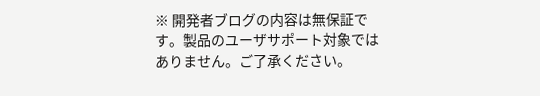※ 開発者ブログの内容は無保証です。製品のユーザサポート対象ではありません。ご了承ください。